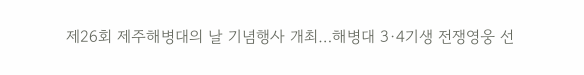제26회 제주해병대의 날 기념행사 개최…해병대 3·4기생 전쟁영웅 선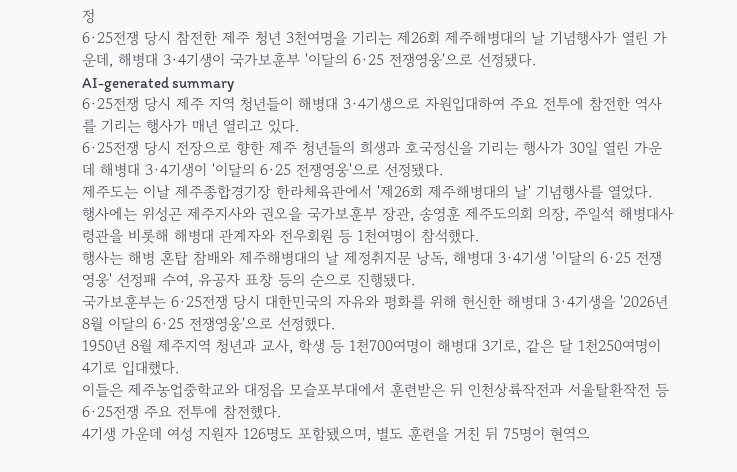정
6·25전쟁 당시 참전한 제주 청년 3천여명을 기리는 제26회 제주해병대의 날 기념행사가 열린 가운데, 해병대 3·4기생이 국가보훈부 '이달의 6·25 전쟁영웅'으로 선정됐다.
AI-generated summary
6·25전쟁 당시 제주 지역 청년들이 해병대 3·4기생으로 자원입대하여 주요 전투에 참전한 역사를 기리는 행사가 매년 열리고 있다.
6·25전쟁 당시 전장으로 향한 제주 청년들의 희생과 호국정신을 기리는 행사가 30일 열린 가운데 해병대 3·4기생이 '이달의 6·25 전쟁영웅'으로 선정됐다.
제주도는 이날 제주종합경기장 한라체육관에서 '제26회 제주해병대의 날' 기념행사를 열었다.
행사에는 위성곤 제주지사와 권오을 국가보훈부 장관, 송영훈 제주도의회 의장, 주일석 해병대사령관을 비롯해 해병대 관계자와 전우회원 등 1천여명이 참석했다.
행사는 해병 혼탑 참배와 제주해병대의 날 제정취지문 낭독, 해병대 3·4기생 '이달의 6·25 전쟁영웅' 선정패 수여, 유공자 표창 등의 순으로 진행됐다.
국가보훈부는 6·25전쟁 당시 대한민국의 자유와 평화를 위해 헌신한 해병대 3·4기생을 '2026년 8월 이달의 6·25 전쟁영웅'으로 선정했다.
1950년 8월 제주지역 청년과 교사, 학생 등 1천700여명이 해병대 3기로, 같은 달 1천250여명이 4기로 입대했다.
이들은 제주농업중학교와 대정읍 모슬포부대에서 훈련받은 뒤 인천상륙작전과 서울탈환작전 등 6·25전쟁 주요 전투에 참전했다.
4기생 가운데 여성 지원자 126명도 포함됐으며, 별도 훈련을 거친 뒤 75명이 현역으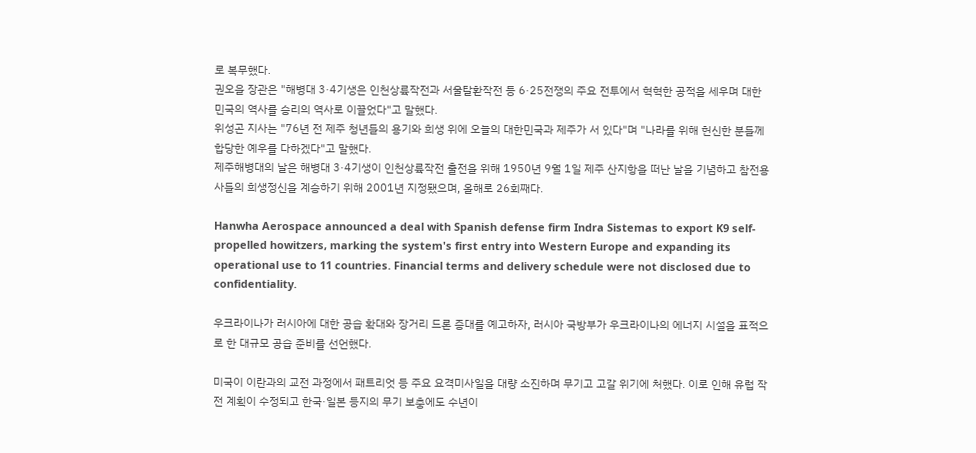로 복무했다.
권오을 장관은 "해병대 3·4기생은 인천상륙작전과 서울탈환작전 등 6·25전쟁의 주요 전투에서 혁혁한 공적을 세우며 대한민국의 역사를 승리의 역사로 이끌었다"고 말했다.
위성곤 지사는 "76년 전 제주 청년들의 용기와 희생 위에 오늘의 대한민국과 제주가 서 있다"며 "나라를 위해 헌신한 분들께 합당한 예우를 다하겠다"고 말했다.
제주해병대의 날은 해병대 3·4기생이 인천상륙작전 출전을 위해 1950년 9월 1일 제주 산지항을 떠난 날을 기념하고 참전용사들의 희생정신을 계승하기 위해 2001년 지정됐으며, 올해로 26회째다.

Hanwha Aerospace announced a deal with Spanish defense firm Indra Sistemas to export K9 self-propelled howitzers, marking the system's first entry into Western Europe and expanding its operational use to 11 countries. Financial terms and delivery schedule were not disclosed due to confidentiality.

우크라이나가 러시아에 대한 공습 확대와 장거리 드론 증대를 예고하자, 러시아 국방부가 우크라이나의 에너지 시설을 표적으로 한 대규모 공습 준비를 선언했다.

미국이 이란과의 교전 과정에서 패트리엇 등 주요 요격미사일을 대량 소진하며 무기고 고갈 위기에 처했다. 이로 인해 유럽 작전 계획이 수정되고 한국·일본 등지의 무기 보충에도 수년이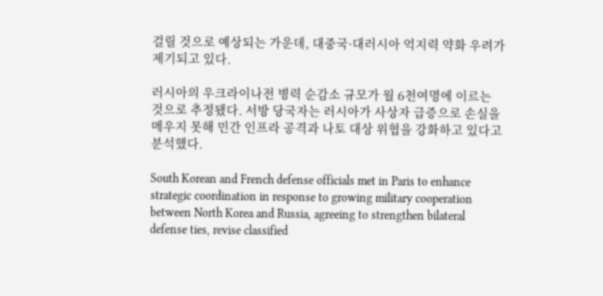걸릴 것으로 예상되는 가운데, 대중국·대러시아 억지력 약화 우려가 제기되고 있다.

러시아의 우크라이나전 병력 순감소 규모가 월 6천여명에 이르는 것으로 추정됐다. 서방 당국자는 러시아가 사상자 급증으로 손실을 메우지 못해 민간 인프라 공격과 나토 대상 위협을 강화하고 있다고 분석했다.

South Korean and French defense officials met in Paris to enhance strategic coordination in response to growing military cooperation between North Korea and Russia, agreeing to strengthen bilateral defense ties, revise classified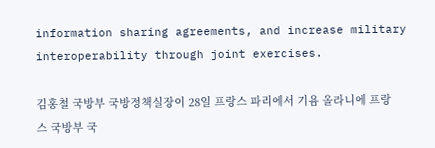information sharing agreements, and increase military interoperability through joint exercises.

김홍철 국방부 국방정책실장이 28일 프랑스 파리에서 기욤 올라니에 프랑스 국방부 국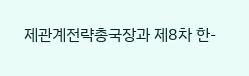제관계전략총국장과 제8차 한-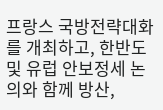프랑스 국방전략대화를 개최하고, 한반도 및 유럽 안보정세 논의와 함께 방산,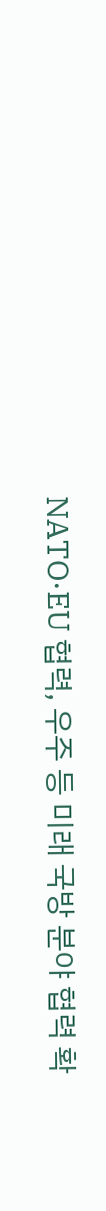NATO·EU 협력, 우주 등 미래 국방 분야 협력 확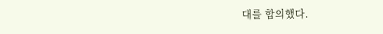대를 합의했다.